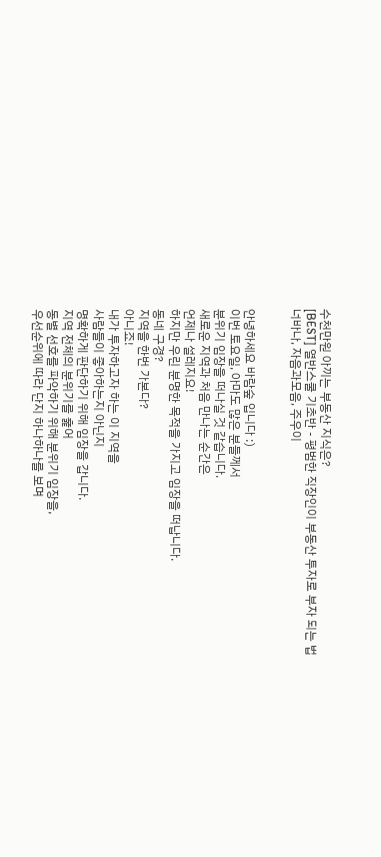수천만원 아끼는 부동산 지식은?
[BEST] 열반스쿨 기초반 - 평범한 직장인이 부동산 투자로 부자 되는 법
너바나, 자음과모음, 주우이


안녕하세요 바람숲 입니다 :)
이번 토요일, 아마도 많은 분들께서
분위기 임장을 떠나실 것 같습니다.
새로운 지역과 처음 만나는 순간은
언제나 설레지요!
하지만 우린 분명한 목적을 가지고 임장을 떠납니다.
동네 구경?
지역을 한번 가본다?
아니죠!
내가 투자하고자 하는 이 지역을
사람들이 좋아하는지 아닌지
명확하게 판단하기 위해 임장을 갑니다.
지역 전체의 분위기를 훑어
동별 선호를 파악하기 위해 분위기 임장을,
우선순위에 따라 단지 하나하나를 보며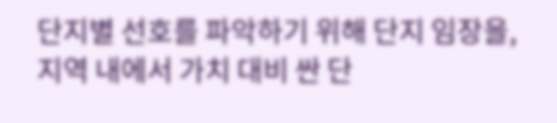단지별 선호를 파악하기 위해 단지 임장을,
지역 내에서 가치 대비 싼 단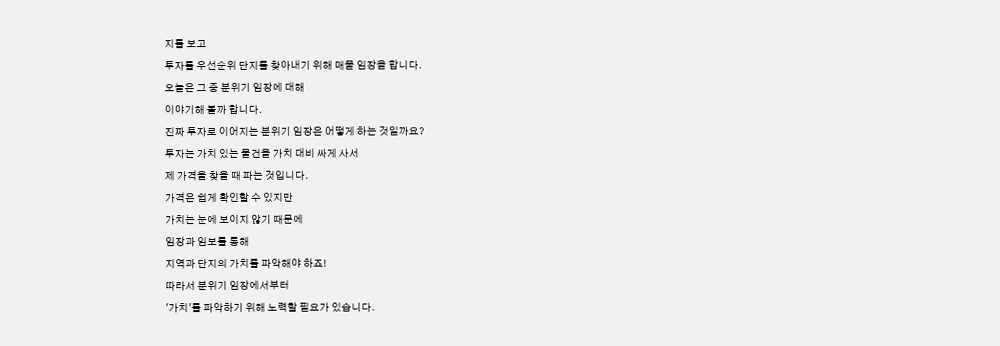지를 보고
투자를 우선순위 단지를 찾아내기 위해 매물 임장을 합니다.
오늘은 그 중 분위기 임장에 대해
이야기해 볼까 합니다.
진짜 투자로 이어지는 분위기 임장은 어떻게 하는 것일까요?
투자는 가치 있는 물건을 가치 대비 싸게 사서
제 가격을 찾을 때 파는 것입니다.
가격은 쉽게 확인할 수 있지만
가치는 눈에 보이지 않기 때문에
임장과 임보를 통해
지역과 단지의 가치를 파악해야 하죠!
따라서 분위기 임장에서부터
'가치'를 파악하기 위해 노력할 필요가 있습니다.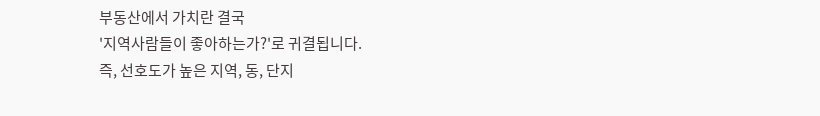부동산에서 가치란 결국
'지역사람들이 좋아하는가?'로 귀결됩니다.
즉, 선호도가 높은 지역, 동, 단지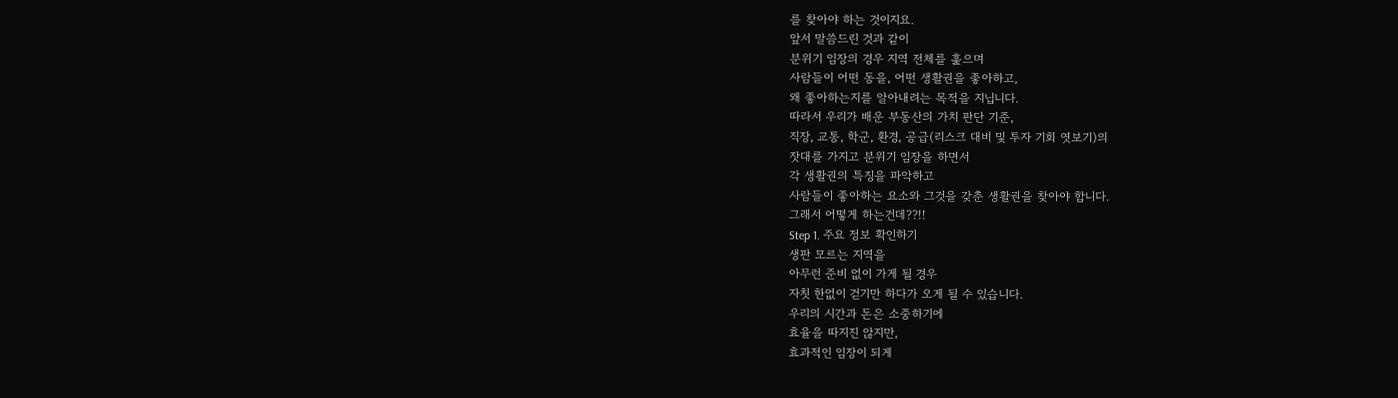를 찾아야 하는 것이지요.
앞서 말씀드린 것과 같이
분위기 임장의 경우 지역 전체를 훑으며
사람들이 어떤 동을, 어떤 생활권을 좋아하고,
왜 좋아하는지를 알아내려는 목적을 지닙니다.
따라서 우리가 배운 부동산의 가치 판단 기준,
직장, 교통, 학군, 환경, 공급(리스크 대비 및 투자 기회 엿보기)의
잣대를 가지고 분위기 임장을 하면서
각 생활권의 특징을 파악하고
사람들이 좋아하는 요소와 그것을 갖춘 생활권을 찾아야 합니다.
그래서 어떻게 하는건데??!!
Step 1. 주요 정보 확인하기
생판 모르는 지역을
아무런 준비 없이 가게 될 경우
자칫 한없이 걷기만 하다가 오게 될 수 있습니다.
우리의 시간과 돈은 소중하기에
효율을 따지진 않지만,
효과적인 임장이 되게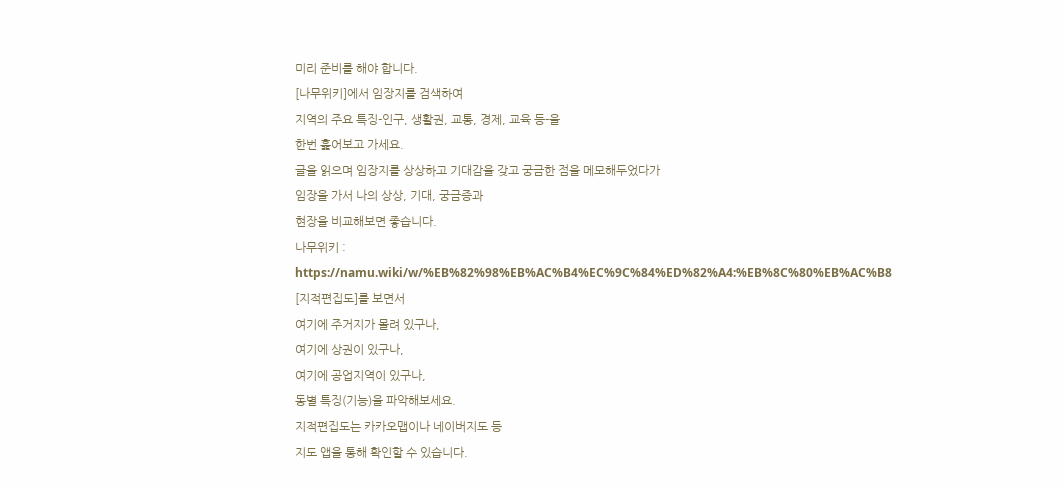미리 준비를 해야 합니다.
[나무위키]에서 임장지를 검색하여
지역의 주요 특징-인구, 생활권, 교통, 경제, 교육 등-을
한번 훑어보고 가세요.
글을 읽으며 임장지를 상상하고 기대감을 갖고 궁금한 점을 메모해두었다가
임장을 가서 나의 상상, 기대, 궁금증과
현장을 비교해보면 좋습니다.
나무위키 :
https://namu.wiki/w/%EB%82%98%EB%AC%B4%EC%9C%84%ED%82%A4:%EB%8C%80%EB%AC%B8
[지적편집도]를 보면서
여기에 주거지가 몰려 있구나,
여기에 상권이 있구나,
여기에 공업지역이 있구나,
동별 특징(기능)을 파악해보세요.
지적편집도는 카카오맵이나 네이버지도 등
지도 앱을 통해 확인할 수 있습니다.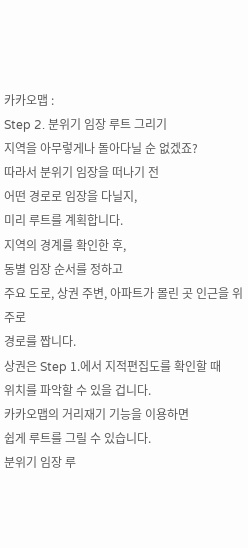카카오맵 :
Step 2. 분위기 임장 루트 그리기
지역을 아무렇게나 돌아다닐 순 없겠죠?
따라서 분위기 임장을 떠나기 전
어떤 경로로 임장을 다닐지,
미리 루트를 계획합니다.
지역의 경계를 확인한 후,
동별 임장 순서를 정하고
주요 도로, 상권 주변, 아파트가 몰린 곳 인근을 위주로
경로를 짭니다.
상권은 Step 1.에서 지적편집도를 확인할 때
위치를 파악할 수 있을 겁니다.
카카오맵의 거리재기 기능을 이용하면
쉽게 루트를 그릴 수 있습니다.
분위기 임장 루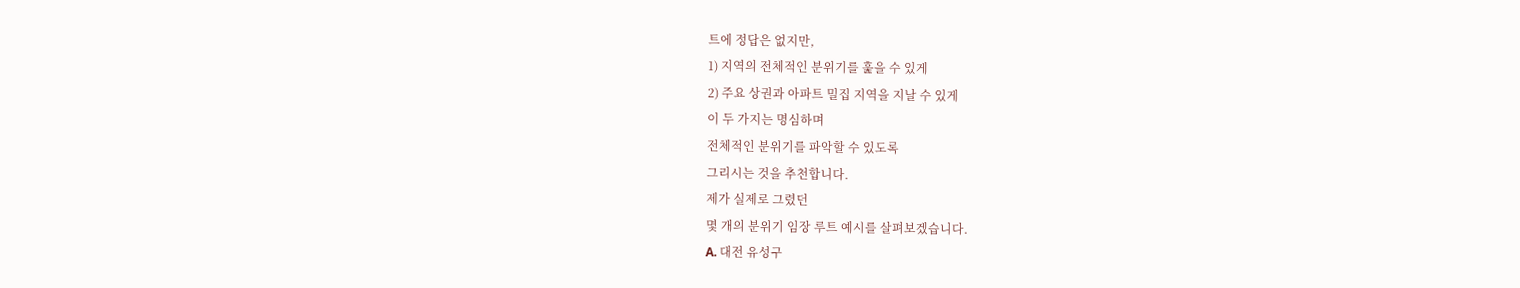트에 정답은 없지만,
1) 지역의 전체적인 분위기를 훑을 수 있게
2) 주요 상권과 아파트 밀집 지역을 지날 수 있게
이 두 가지는 명심하며
전체적인 분위기를 파악할 수 있도록
그리시는 것을 추천합니다.
제가 실제로 그렸던
몇 개의 분위기 임장 루트 예시를 살펴보겠습니다.
A. 대전 유성구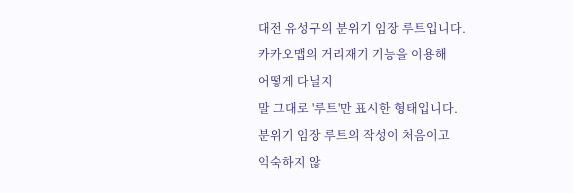대전 유성구의 분위기 임장 루트입니다.
카카오맵의 거리재기 기능을 이용해
어떻게 다닐지
말 그대로 '루트'만 표시한 형태입니다.
분위기 임장 루트의 작성이 처음이고
익숙하지 않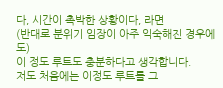다, 시간이 촉박한 상황이다, 라면
(반대로 분위기 임장이 아주 익숙해진 경우에도)
이 정도 루트도 충분하다고 생각합니다.
저도 처음에는 이정도 루트를 그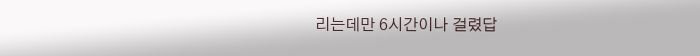리는데만 6시간이나 걸렸답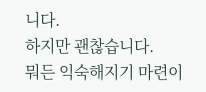니다.
하지만 괜찮습니다.
뭐든 익숙해지기 마련이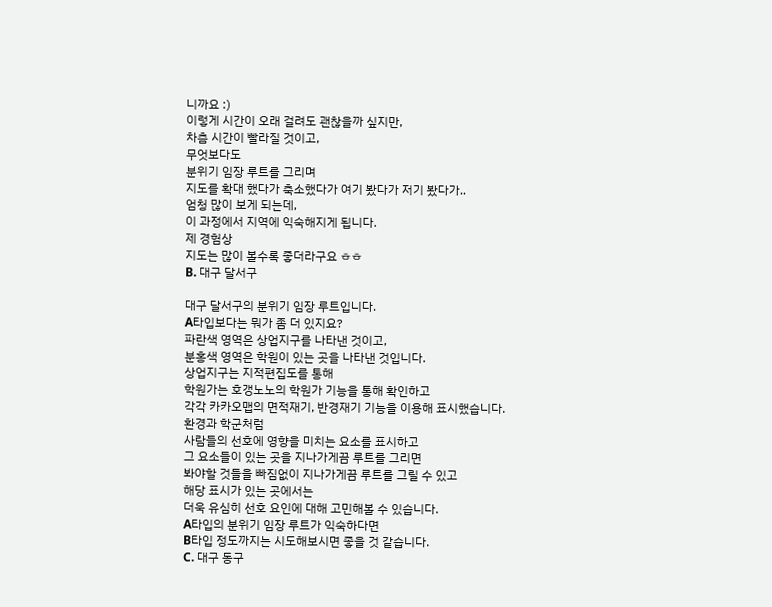니까요 :)
이렇게 시간이 오래 걸려도 괜찮을까 싶지만,
차츰 시간이 빨라질 것이고,
무엇보다도
분위기 임장 루트를 그리며
지도를 확대 했다가 축소했다가 여기 봤다가 저기 봤다가..
엄청 많이 보게 되는데,
이 과정에서 지역에 익숙해지게 됩니다.
제 경험상
지도는 많이 볼수록 좋더라구요 ㅎㅎ
B. 대구 달서구

대구 달서구의 분위기 임장 루트입니다.
A타입보다는 뭐가 좀 더 있지요?
파란색 영역은 상업지구를 나타낸 것이고,
분홍색 영역은 학원이 있는 곳을 나타낸 것입니다.
상업지구는 지적편집도를 통해
학원가는 호갱노노의 학원가 기능을 통해 확인하고
각각 카카오맵의 면적재기, 반경재기 기능을 이용해 표시했습니다.
환경과 학군처럼
사람들의 선호에 영향을 미치는 요소를 표시하고
그 요소들이 있는 곳을 지나가게끔 루트를 그리면
봐야할 것들을 빠짐없이 지나가게끔 루트를 그릴 수 있고
해당 표시가 있는 곳에서는
더욱 유심히 선호 요인에 대해 고민해볼 수 있습니다.
A타입의 분위기 임장 루트가 익숙하다면
B타입 정도까지는 시도해보시면 좋을 것 같습니다.
C. 대구 동구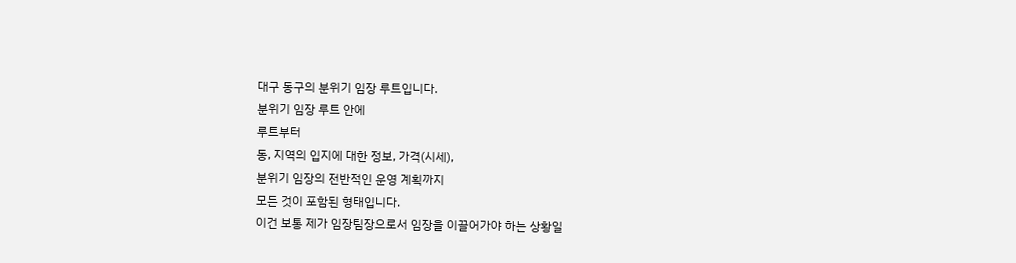대구 동구의 분위기 임장 루트입니다.
분위기 임장 루트 안에
루트부터
동, 지역의 입지에 대한 정보, 가격(시세),
분위기 임장의 전반적인 운영 계획까지
모든 것이 포함된 형태입니다.
이건 보통 제가 임장팀장으로서 임장을 이끌어가야 하는 상황일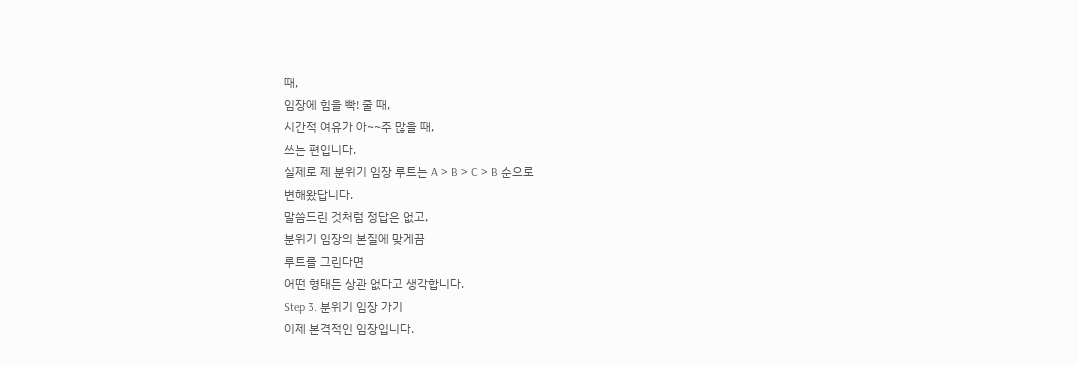때,
임장에 힘을 빡! 줄 때,
시간적 여유가 아~~주 많을 때,
쓰는 편입니다.
실제로 제 분위기 임장 루트는 A > B > C > B 순으로
변해왔답니다.
말씀드린 것처럼 정답은 없고,
분위기 임장의 본질에 맞게끔
루트를 그린다면
어떤 형태든 상관 없다고 생각합니다.
Step 3. 분위기 임장 가기
이제 본격적인 임장입니다.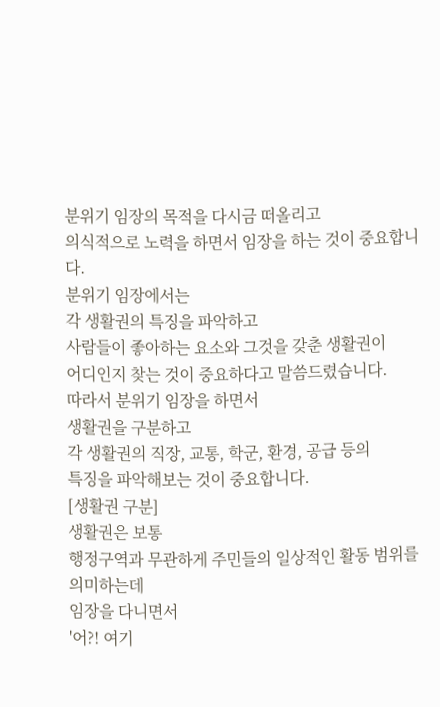분위기 임장의 목적을 다시금 떠올리고
의식적으로 노력을 하면서 임장을 하는 것이 중요합니다.
분위기 임장에서는
각 생활권의 특징을 파악하고
사람들이 좋아하는 요소와 그것을 갖춘 생활권이
어디인지 찾는 것이 중요하다고 말씀드렸습니다.
따라서 분위기 임장을 하면서
생활권을 구분하고
각 생활권의 직장, 교통, 학군, 환경, 공급 등의
특징을 파악해보는 것이 중요합니다.
[생활권 구분]
생활권은 보통
행정구역과 무관하게 주민들의 일상적인 활동 범위를 의미하는데
임장을 다니면서
'어?! 여기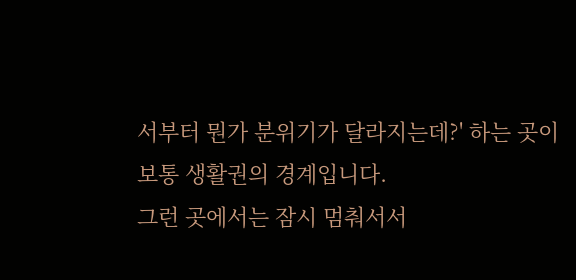서부터 뭔가 분위기가 달라지는데?' 하는 곳이
보통 생활권의 경계입니다.
그런 곳에서는 잠시 멈춰서서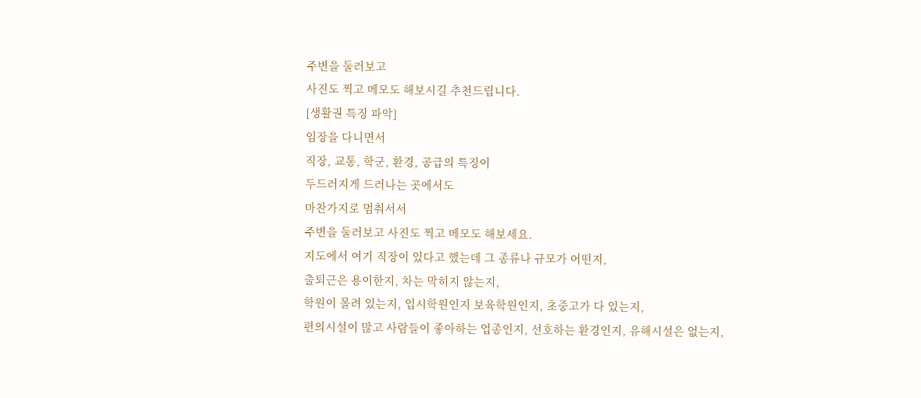주변을 둘러보고
사진도 찍고 메모도 해보시길 추천드립니다.
[생활권 특징 파악]
임장을 다니면서
직장, 교통, 학군, 환경, 공급의 특징이
두드러지게 드러나는 곳에서도
마찬가지로 멈춰서서
주변을 둘러보고 사진도 찍고 메모도 해보세요.
지도에서 여기 직장이 있다고 했는데 그 종류나 규모가 어떤지,
출퇴근은 용이한지, 차는 막히지 않는지,
학원이 몰려 있는지, 입시학원인지 보육학원인지, 초중고가 다 있는지,
편의시설이 많고 사람들이 좋아하는 업종인지, 선호하는 환경인지, 유해시설은 없는지,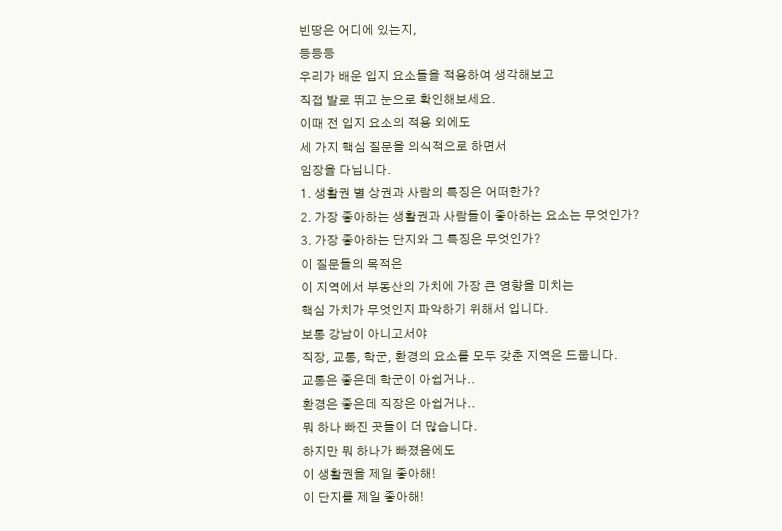빈땅은 어디에 있는지,
등등등
우리가 배운 입지 요소들을 적용하여 생각해보고
직접 발로 뛰고 눈으로 확인해보세요.
이때 전 입지 요소의 적용 외에도
세 가지 핵심 질문을 의식적으로 하면서
임장을 다닙니다.
1. 생활권 별 상권과 사람의 특징은 어떠한가?
2. 가장 좋아하는 생활권과 사람들이 좋아하는 요소는 무엇인가?
3. 가장 좋아하는 단지와 그 특징은 무엇인가?
이 질문들의 목적은
이 지역에서 부동산의 가치에 가장 큰 영향을 미치는
핵심 가치가 무엇인지 파악하기 위해서 입니다.
보통 강남이 아니고서야
직장, 교통, 학군, 환경의 요소를 모두 갖춘 지역은 드뭅니다.
교통은 좋은데 학군이 아쉽거나..
환경은 좋은데 직장은 아쉽거나..
뭐 하나 빠진 곳들이 더 많습니다.
하지만 뭐 하나가 빠졌음에도
이 생활권을 제일 좋아해!
이 단지를 제일 좋아해!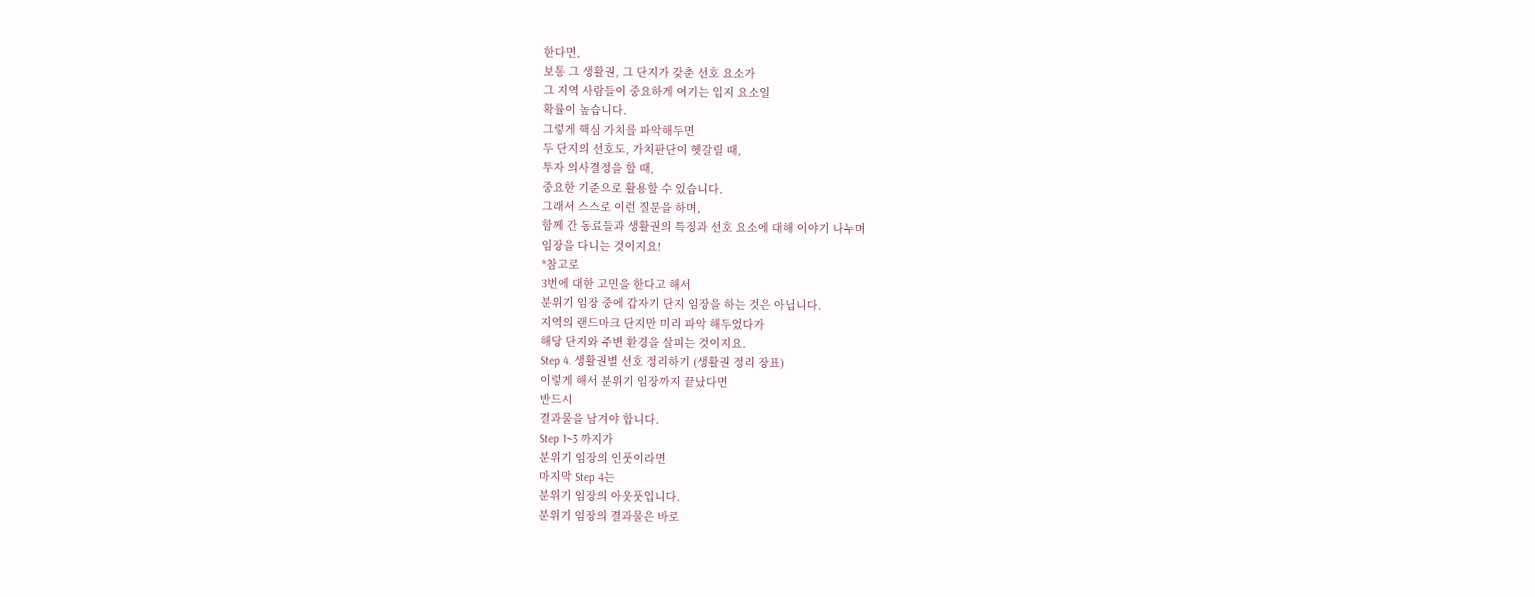한다면,
보통 그 생활권, 그 단지가 갖춘 선호 요소가
그 지역 사람들이 중요하게 여기는 입지 요소일
확률이 높습니다.
그렇게 핵심 가치를 파악해두면
두 단지의 선호도, 가치판단이 헷갈릴 때,
투자 의사결정을 할 때,
중요한 기준으로 활용할 수 있습니다.
그래서 스스로 이런 질문을 하며,
함께 간 동료들과 생활권의 특징과 선호 요소에 대해 이야기 나누며
임장을 다니는 것이지요!
*참고로
3번에 대한 고민을 한다고 해서
분위기 임장 중에 갑자기 단지 임장을 하는 것은 아닙니다.
지역의 랜드마크 단지만 미리 파악 해두었다가
해당 단지와 주변 환경을 살피는 것이지요.
Step 4. 생활권별 선호 정리하기 (생활권 정리 장표)
이렇게 해서 분위기 임장까지 끝났다면
반드시
결과물을 남겨야 합니다.
Step 1~3 까지가
분위기 임장의 인풋이라면
마지막 Step 4는
분위기 임장의 아웃풋입니다.
분위기 임장의 결과물은 바로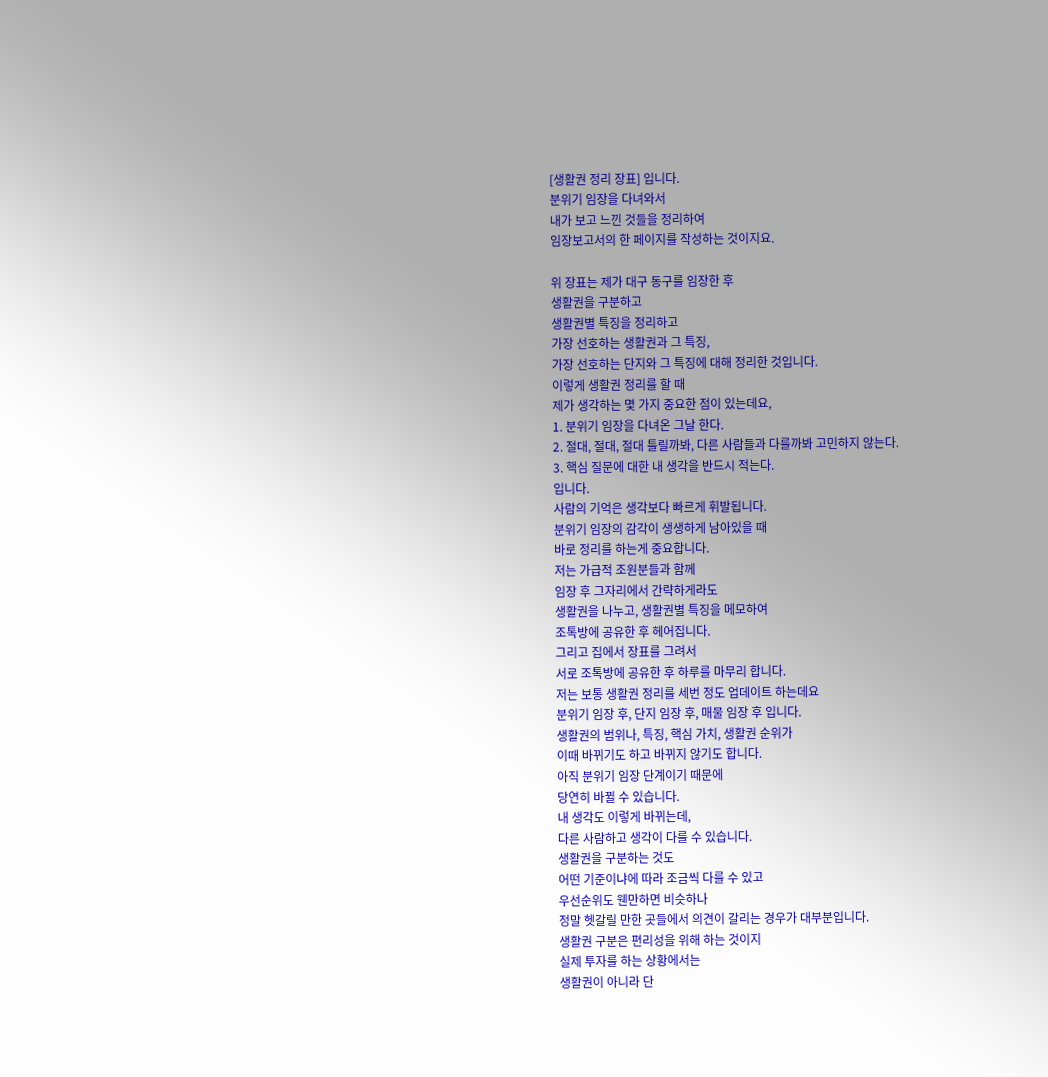[생활권 정리 장표] 입니다.
분위기 임장을 다녀와서
내가 보고 느낀 것들을 정리하여
임장보고서의 한 페이지를 작성하는 것이지요.

위 장표는 제가 대구 동구를 임장한 후
생활권을 구분하고
생활권별 특징을 정리하고
가장 선호하는 생활권과 그 특징,
가장 선호하는 단지와 그 특징에 대해 정리한 것입니다.
이렇게 생활권 정리를 할 때
제가 생각하는 몇 가지 중요한 점이 있는데요,
1. 분위기 임장을 다녀온 그날 한다.
2. 절대, 절대, 절대 틀릴까봐, 다른 사람들과 다를까봐 고민하지 않는다.
3. 핵심 질문에 대한 내 생각을 반드시 적는다.
입니다.
사람의 기억은 생각보다 빠르게 휘발됩니다.
분위기 임장의 감각이 생생하게 남아있을 때
바로 정리를 하는게 중요합니다.
저는 가급적 조원분들과 함께
임장 후 그자리에서 간략하게라도
생활권을 나누고, 생활권별 특징을 메모하여
조톡방에 공유한 후 헤어집니다.
그리고 집에서 장표를 그려서
서로 조톡방에 공유한 후 하루를 마무리 합니다.
저는 보통 생활권 정리를 세번 정도 업데이트 하는데요
분위기 임장 후, 단지 임장 후, 매물 임장 후 입니다.
생활권의 범위나, 특징, 핵심 가치, 생활권 순위가
이때 바뀌기도 하고 바뀌지 않기도 합니다.
아직 분위기 임장 단계이기 때문에
당연히 바뀔 수 있습니다.
내 생각도 이렇게 바뀌는데,
다른 사람하고 생각이 다를 수 있습니다.
생활권을 구분하는 것도
어떤 기준이냐에 따라 조금씩 다를 수 있고
우선순위도 웬만하면 비슷하나
정말 헷갈릴 만한 곳들에서 의견이 갈리는 경우가 대부분입니다.
생활권 구분은 편리성을 위해 하는 것이지
실제 투자를 하는 상황에서는
생활권이 아니라 단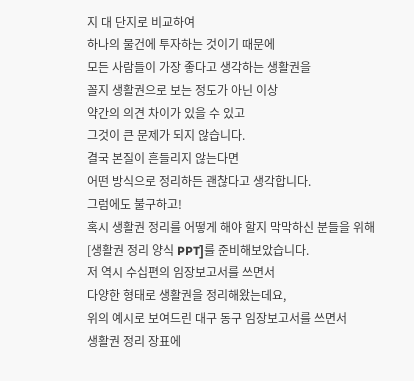지 대 단지로 비교하여
하나의 물건에 투자하는 것이기 때문에
모든 사람들이 가장 좋다고 생각하는 생활권을
꼴지 생활권으로 보는 정도가 아닌 이상
약간의 의견 차이가 있을 수 있고
그것이 큰 문제가 되지 않습니다.
결국 본질이 흔들리지 않는다면
어떤 방식으로 정리하든 괜찮다고 생각합니다.
그럼에도 불구하고!
혹시 생활권 정리를 어떻게 해야 할지 막막하신 분들을 위해
[생활권 정리 양식 PPT]를 준비해보았습니다.
저 역시 수십편의 임장보고서를 쓰면서
다양한 형태로 생활권을 정리해왔는데요,
위의 예시로 보여드린 대구 동구 임장보고서를 쓰면서
생활권 정리 장표에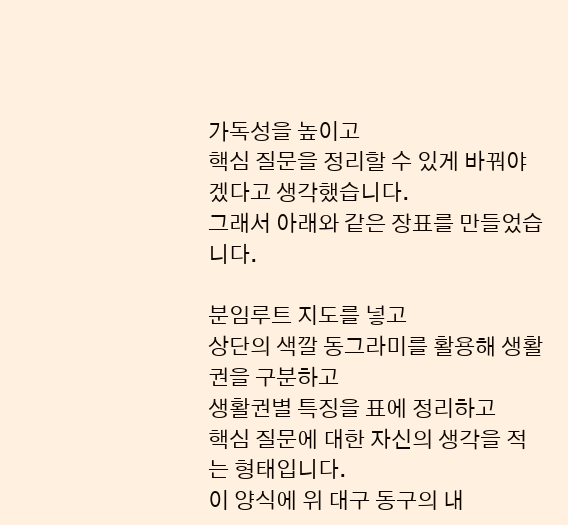가독성을 높이고
핵심 질문을 정리할 수 있게 바꿔야겠다고 생각했습니다.
그래서 아래와 같은 장표를 만들었습니다.

분임루트 지도를 넣고
상단의 색깔 동그라미를 활용해 생활권을 구분하고
생활권별 특징을 표에 정리하고
핵심 질문에 대한 자신의 생각을 적는 형태입니다.
이 양식에 위 대구 동구의 내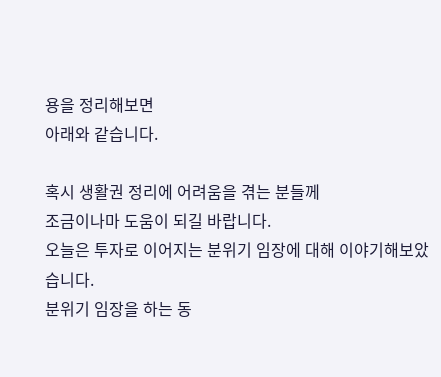용을 정리해보면
아래와 같습니다.

혹시 생활권 정리에 어려움을 겪는 분들께
조금이나마 도움이 되길 바랍니다.
오늘은 투자로 이어지는 분위기 임장에 대해 이야기해보았습니다.
분위기 임장을 하는 동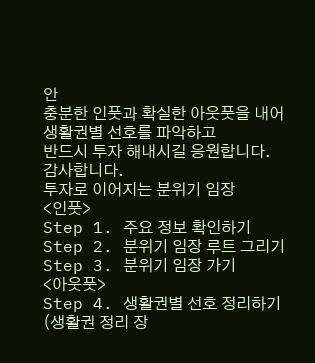안
충분한 인풋과 확실한 아웃풋을 내어
생활권별 선호를 파악하고
반드시 투자 해내시길 응원합니다.
감사합니다.
투자로 이어지는 분위기 임장
<인풋>
Step 1. 주요 정보 확인하기
Step 2. 분위기 임장 루트 그리기
Step 3. 분위기 임장 가기
<아웃풋>
Step 4. 생활권별 선호 정리하기
(생활권 정리 장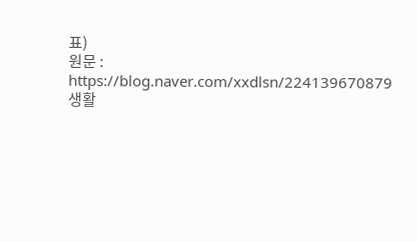표)
원문 : https://blog.naver.com/xxdlsn/224139670879
생활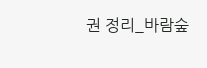권 정리_바람숲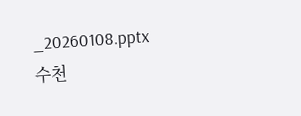_20260108.pptx
수천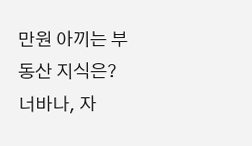만원 아끼는 부동산 지식은?
너바나, 자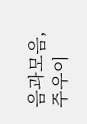음과모음, 주우이